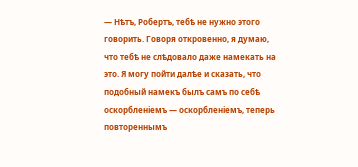— Нѣтъ, Робертъ, тебѣ не нужно этого говорить. Говоря откровенно, я думаю, что тебѣ не слѣдовало даже намекать на это. Я могу пойти далѣе и сказать, что подобный намекъ былъ самъ по себѣ оскорбленіемъ — оскорбленіемъ, теперь повтореннымъ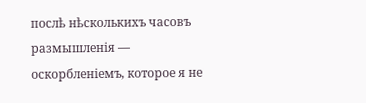послѣ нѣсколькихъ часовъ размышленія — оскорбленіемъ, которое я не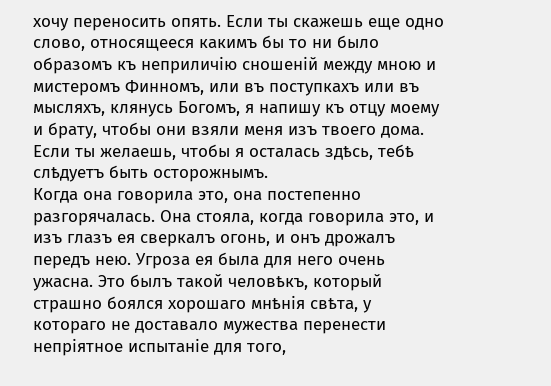хочу переносить опять. Если ты скажешь еще одно слово, относящееся какимъ бы то ни было образомъ къ неприличію сношеній между мною и мистеромъ Финномъ, или въ поступкахъ или въ мысляхъ, клянусь Богомъ, я напишу къ отцу моему и брату, чтобы они взяли меня изъ твоего дома. Если ты желаешь, чтобы я осталась здѣсь, тебѣ слѣдуетъ быть осторожнымъ.
Когда она говорила это, она постепенно разгорячалась. Она стояла, когда говорила это, и изъ глазъ ея сверкалъ огонь, и онъ дрожалъ передъ нею. Угроза ея была для него очень ужасна. Это былъ такой человѣкъ, который страшно боялся хорошаго мнѣнія свѣта, у котораго не доставало мужества перенести непріятное испытаніе для того,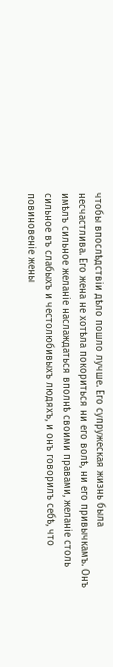чтобы впослѣдствіи дѣло пошло лучше. Его супружеская жизнь была несчастлива. Его жена не хотѣла покориться ни его волѣ, ни его привычкамъ. Онъ имѣлъ сильное желаніе наслаждаться вполнѣ своими правами, желаніе столь сильное въ слабыхъ и честолюбивыхъ людяхъ, и онъ говорилъ себѣ, что повиновеніе жены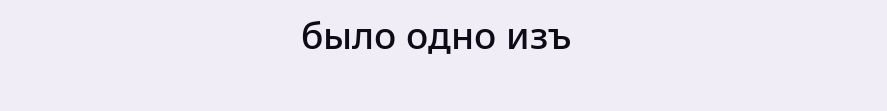было одно изъ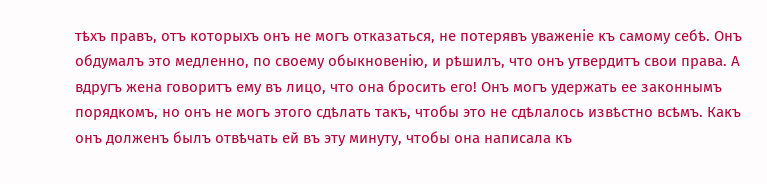тѣхъ правъ, отъ которыхъ онъ не могъ отказаться, не потерявъ уваженіе къ самому себѣ. Онъ обдумалъ это медленно, по своему обыкновенію, и рѣшилъ, что онъ утвердитъ свои права. А вдругъ жена говоритъ ему въ лицо, что она бросить его! Онъ могъ удержать ее законнымъ порядкомъ, но онъ не могъ этого сдѣлать такъ, чтобы это не сдѣлалось извѣстно всѣмъ. Какъ онъ долженъ былъ отвѣчать ей въ эту минуту, чтобы она написала къ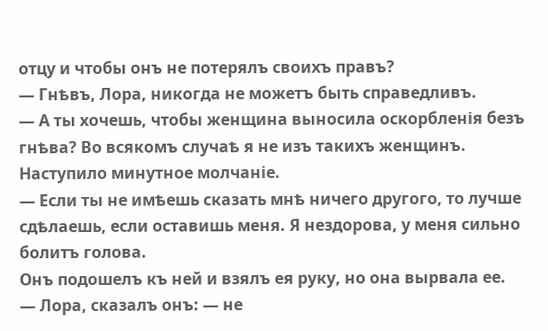отцу и чтобы онъ не потерялъ своихъ правъ?
— Гнѣвъ, Лора, никогда не можетъ быть справедливъ.
— А ты хочешь, чтобы женщина выносила оскорбленія безъ гнѣва? Во всякомъ случаѣ я не изъ такихъ женщинъ.
Наступило минутное молчаніе.
— Если ты не имѣешь сказать мнѣ ничего другого, то лучше сдѣлаешь, если оставишь меня. Я нездорова, у меня сильно болитъ голова.
Онъ подошелъ къ ней и взялъ ея руку, но она вырвала ее.
— Лора, сказалъ онъ: — не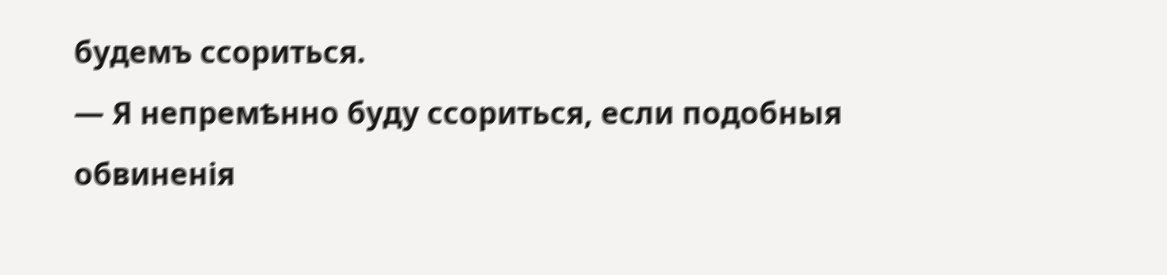будемъ ссориться.
— Я непремѣнно буду ссориться, если подобныя обвиненія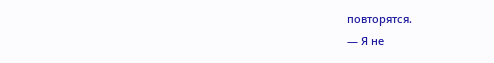повторятся.
— Я не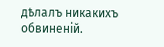дѣлалъ никакихъ обвиненій.